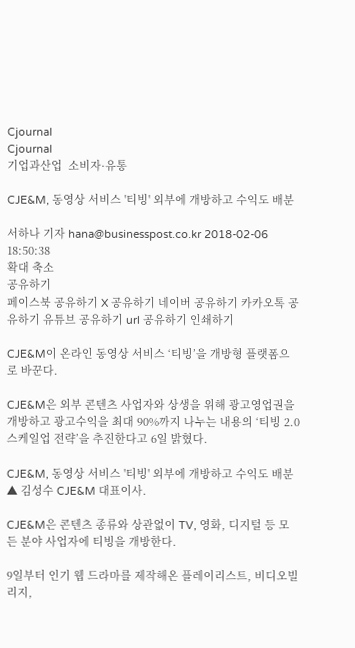Cjournal
Cjournal
기업과산업  소비자·유통

CJE&M, 동영상 서비스 '티빙' 외부에 개방하고 수익도 배분

서하나 기자 hana@businesspost.co.kr 2018-02-06 18:50:38
확대 축소
공유하기
페이스북 공유하기 X 공유하기 네이버 공유하기 카카오톡 공유하기 유튜브 공유하기 url 공유하기 인쇄하기

CJE&M이 온라인 동영상 서비스 ‘티빙’을 개방형 플랫폼으로 바꾼다.

CJE&M은 외부 콘텐츠 사업자와 상생을 위해 광고영업권을 개방하고 광고수익을 최대 90%까지 나누는 내용의 ‘티빙 2.0 스케일업 전략’을 추진한다고 6일 밝혔다.

CJE&M, 동영상 서비스 '티빙' 외부에 개방하고 수익도 배분
▲ 김성수 CJE&M 대표이사.

CJE&M은 콘텐츠 종류와 상관없이 TV, 영화, 디지털 등 모든 분야 사업자에 티빙을 개방한다.

9일부터 인기 웹 드라마를 제작해온 플레이리스트, 비디오빌리지,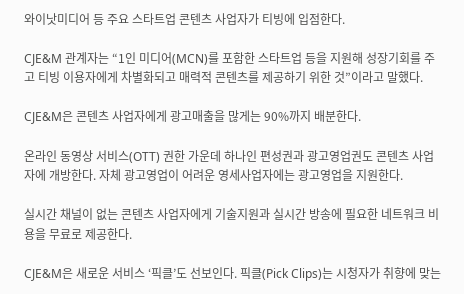와이낫미디어 등 주요 스타트업 콘텐츠 사업자가 티빙에 입점한다.

CJE&M 관계자는 “1인 미디어(MCN)를 포함한 스타트업 등을 지원해 성장기회를 주고 티빙 이용자에게 차별화되고 매력적 콘텐츠를 제공하기 위한 것”이라고 말했다.

CJE&M은 콘텐츠 사업자에게 광고매출을 많게는 90%까지 배분한다.

온라인 동영상 서비스(OTT) 권한 가운데 하나인 편성권과 광고영업권도 콘텐츠 사업자에 개방한다. 자체 광고영업이 어려운 영세사업자에는 광고영업을 지원한다.

실시간 채널이 없는 콘텐츠 사업자에게 기술지원과 실시간 방송에 필요한 네트워크 비용을 무료로 제공한다.

CJE&M은 새로운 서비스 ‘픽클’도 선보인다. 픽클(Pick Clips)는 시청자가 취향에 맞는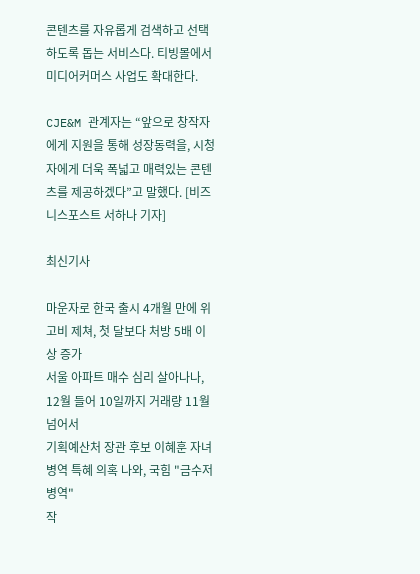콘텐츠를 자유롭게 검색하고 선택하도록 돕는 서비스다. 티빙몰에서 미디어커머스 사업도 확대한다.

CJE&M 관계자는 “앞으로 창작자에게 지원을 통해 성장동력을, 시청자에게 더욱 폭넓고 매력있는 콘텐츠를 제공하겠다”고 말했다. [비즈니스포스트 서하나 기자]

최신기사

마운자로 한국 출시 4개월 만에 위고비 제쳐, 첫 달보다 처방 5배 이상 증가
서울 아파트 매수 심리 살아나나, 12월 들어 10일까지 거래량 11월 넘어서
기획예산처 장관 후보 이혜훈 자녀 병역 특혜 의혹 나와, 국힘 "금수저 병역"
작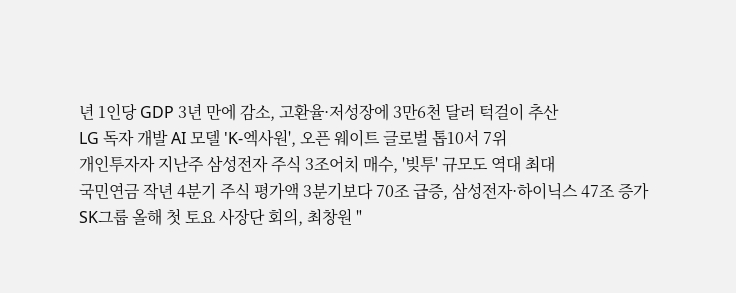년 1인당 GDP 3년 만에 감소, 고환율·저성장에 3만6천 달러 턱걸이 추산
LG 독자 개발 AI 모델 'K-엑사원', 오픈 웨이트 글로벌 톱10서 7위
개인투자자 지난주 삼성전자 주식 3조어치 매수, '빚투' 규모도 역대 최대
국민연금 작년 4분기 주식 평가액 3분기보다 70조 급증, 삼성전자·하이닉스 47조 증가
SK그룹 올해 첫 토요 사장단 회의, 최창원 "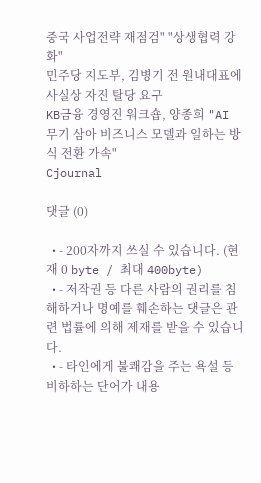중국 사업전략 재점검" "상생협력 강화"
민주당 지도부, 김병기 전 원내대표에 사실상 자진 탈당 요구
KB금융 경영진 워크숍, 양종희 "AI 무기 삼아 비즈니스 모델과 일하는 방식 전환 가속"
Cjournal

댓글 (0)

  • - 200자까지 쓰실 수 있습니다. (현재 0 byte / 최대 400byte)
  • - 저작권 등 다른 사람의 권리를 침해하거나 명예를 훼손하는 댓글은 관련 법률에 의해 제재를 받을 수 있습니다.
  • - 타인에게 불쾌감을 주는 욕설 등 비하하는 단어가 내용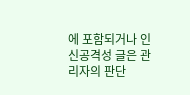에 포함되거나 인신공격성 글은 관리자의 판단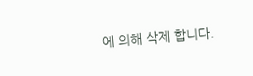에 의해 삭제 합니다.